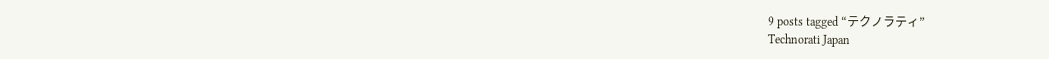9 posts tagged “テクノラティ”
Technorati Japan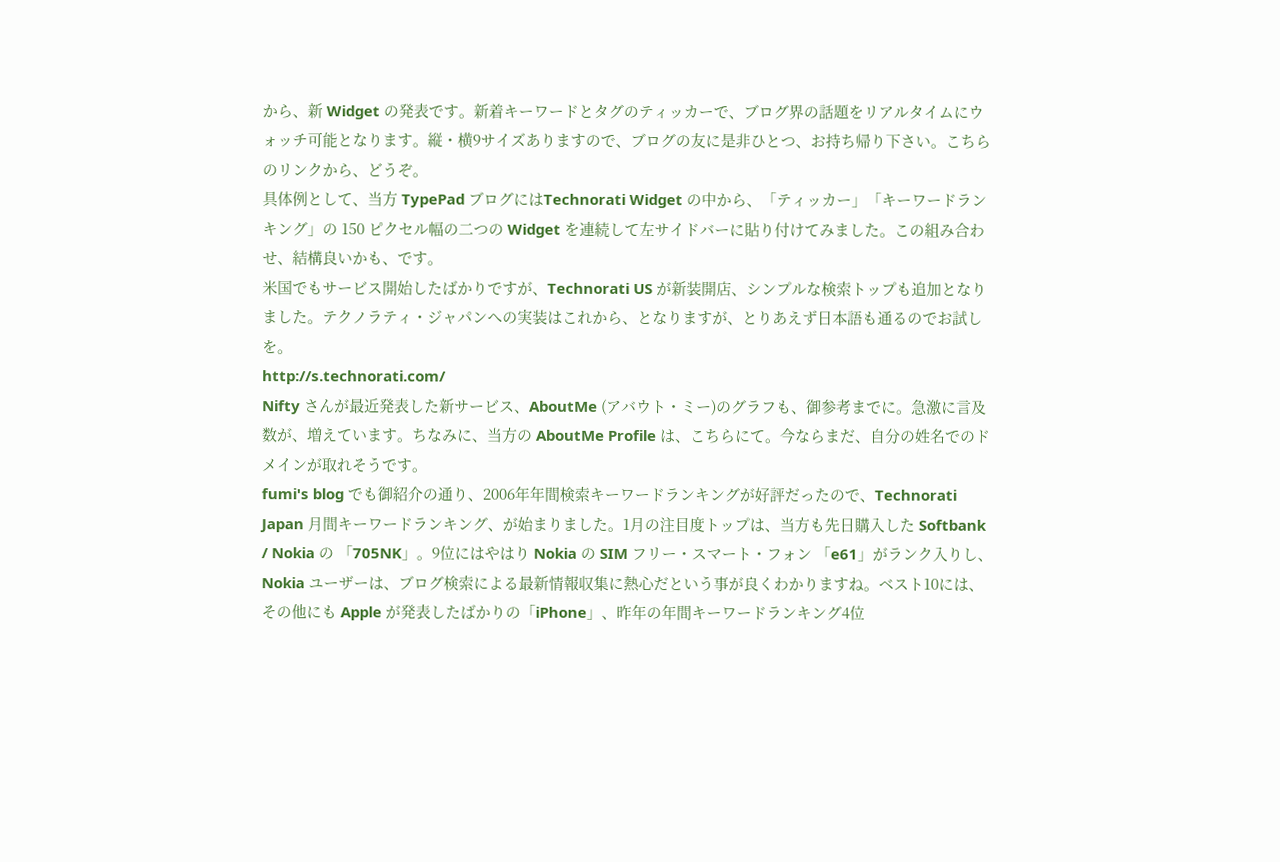から、新 Widget の発表です。新着キーワードとタグのティッカーで、ブログ界の話題をリアルタイムにウォッチ可能となります。縦・横9サイズありますので、ブログの友に是非ひとつ、お持ち帰り下さい。こちらのリンクから、どうぞ。
具体例として、当方 TypePad ブログにはTechnorati Widget の中から、「ティッカー」「キーワードランキング」の 150 ピクセル幅の二つの Widget を連続して左サイドバーに貼り付けてみました。この組み合わせ、結構良いかも、です。
米国でもサービス開始したばかりですが、Technorati US が新装開店、シンプルな検索トップも追加となりました。テクノラティ・ジャパンへの実装はこれから、となりますが、とりあえず日本語も通るのでお試しを。
http://s.technorati.com/
Nifty さんが最近発表した新サービス、AboutMe (アバウト・ミー)のグラフも、御参考までに。急激に言及数が、増えています。ちなみに、当方の AboutMe Profile は、こちらにて。今ならまだ、自分の姓名でのドメインが取れそうです。
fumi's blog でも御紹介の通り、2006年年間検索キーワードランキングが好評だったので、Technorati Japan 月間キーワードランキング、が始まりました。1月の注目度トップは、当方も先日購入した Softbank / Nokia の 「705NK」。9位にはやはり Nokia の SIM フリー・スマート・フォン 「e61」がランク入りし、Nokia ユーザーは、ブログ検索による最新情報収集に熱心だという事が良くわかりますね。ベスト10には、その他にも Apple が発表したばかりの「iPhone」、昨年の年間キーワードランキング4位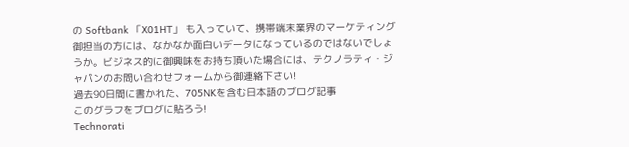の Softbank 「X01HT」 も入っていて、携帯端末業界のマーケティング御担当の方には、なかなか面白いデータになっているのではないでしょうか。ビジネス的に御興味をお持ち頂いた場合には、テクノラティ・ジャパンのお問い合わせフォームから御連絡下さい!
過去90日間に書かれた、705NKを含む日本語のブログ記事
このグラフをブログに貼ろう!
Technorati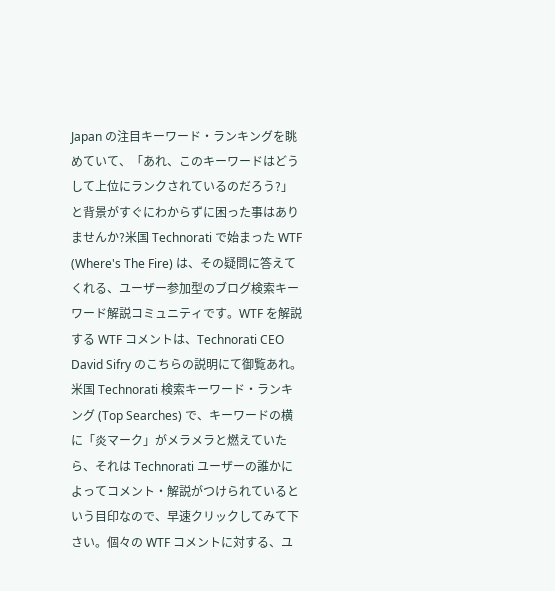Japan の注目キーワード・ランキングを眺めていて、「あれ、このキーワードはどうして上位にランクされているのだろう?」と背景がすぐにわからずに困った事はありませんか?米国 Technorati で始まった WTF (Where's The Fire) は、その疑問に答えてくれる、ユーザー参加型のブログ検索キーワード解説コミュニティです。WTF を解説する WTF コメントは、Technorati CEO David Sifry のこちらの説明にて御覧あれ。米国 Technorati 検索キーワード・ランキング (Top Searches) で、キーワードの横に「炎マーク」がメラメラと燃えていたら、それは Technorati ユーザーの誰かによってコメント・解説がつけられているという目印なので、早速クリックしてみて下さい。個々の WTF コメントに対する、ユ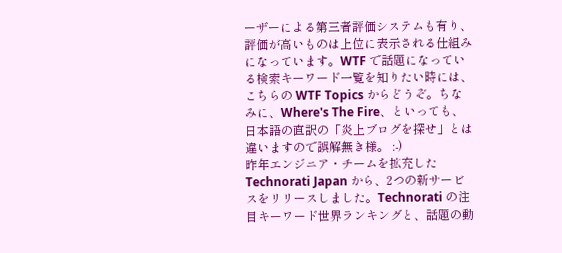ーザーによる第三者評価システムも有り、評価が高いものは上位に表示される仕組みになっています。WTF で話題になっている検索キーワード一覧を知りたい時には、こちらの WTF Topics からどうぞ。ちなみに、Where's The Fire、といっても、日本語の直訳の「炎上ブログを探せ」とは違いますので誤解無き様。 :-)
昨年エンジニア・チームを拡充した Technorati Japan から、2つの新サービスをリリースしました。Technorati の注目キーワード世界ランキングと、話題の動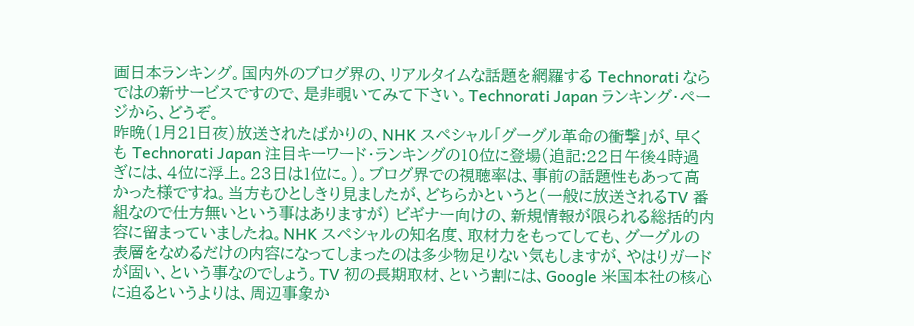画日本ランキング。国内外のブログ界の、リアルタイムな話題を網羅する Technorati ならではの新サービスですので、是非覗いてみて下さい。Technorati Japan ランキング・ページから、どうぞ。
昨晩(1月21日夜)放送されたばかりの、NHK スペシャル「グーグル革命の衝撃」が、早くも Technorati Japan 注目キーワード・ランキングの10位に登場(追記:22日午後4時過ぎには、4位に浮上。23日は1位に。)。ブログ界での視聴率は、事前の話題性もあって高かった様ですね。当方もひとしきり見ましたが、どちらかというと(一般に放送されるTV 番組なので仕方無いという事はありますが) ビギナー向けの、新規情報が限られる総括的内容に留まっていましたね。NHK スペシャルの知名度、取材力をもってしても、グーグルの表層をなめるだけの内容になってしまったのは多少物足りない気もしますが、やはりガードが固い、という事なのでしょう。TV 初の長期取材、という割には、Google 米国本社の核心に迫るというよりは、周辺事象か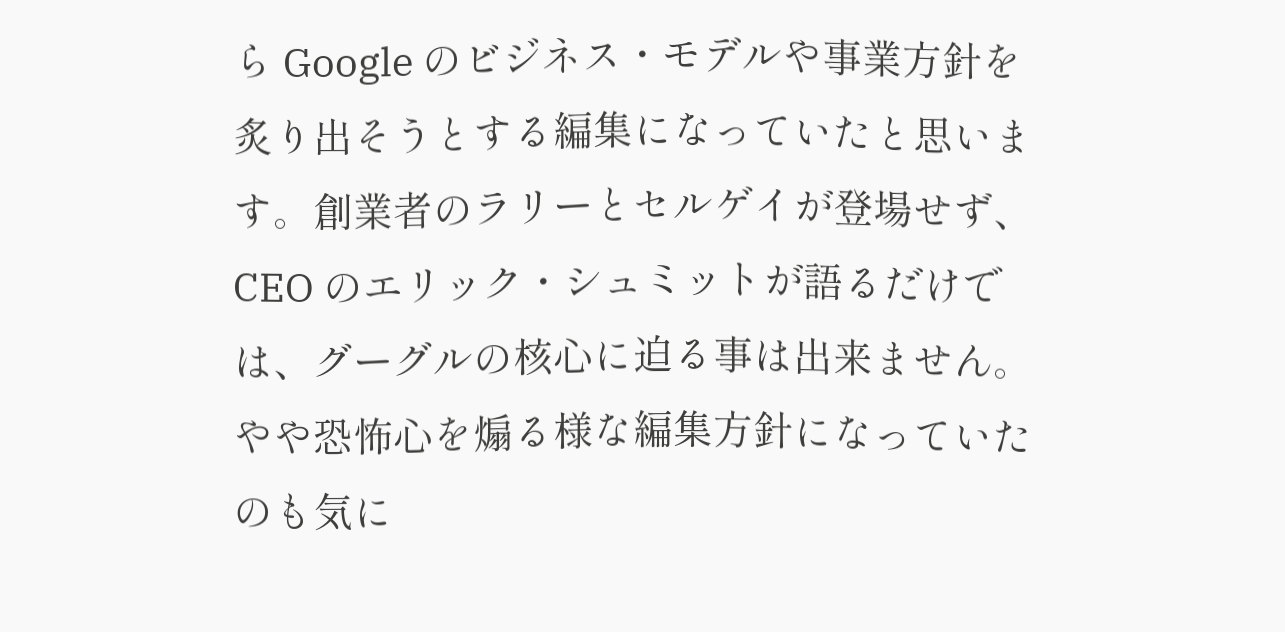ら Google のビジネス・モデルや事業方針を炙り出そうとする編集になっていたと思います。創業者のラリーとセルゲイが登場せず、CEO のエリック・シュミットが語るだけでは、グーグルの核心に迫る事は出来ません。やや恐怖心を煽る様な編集方針になっていたのも気に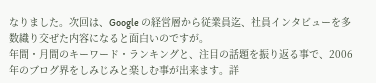なりました。次回は、Google の経営層から従業員迄、社員インタビューを多数織り交ぜた内容になると面白いのですが。
年間・月間のキーワード・ランキングと、注目の話題を振り返る事で、2006年のブログ界をしみじみと楽しむ事が出来ます。詳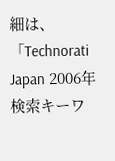細は、「Technorati Japan 2006年 検索キーワ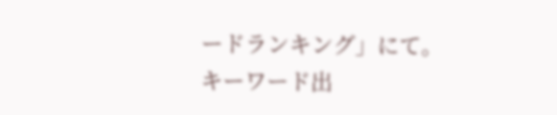ードランキング」にて。キーワード出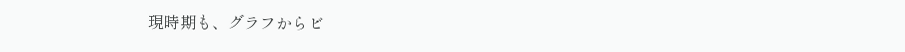現時期も、グラフからビ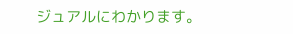ジュアルにわかります。